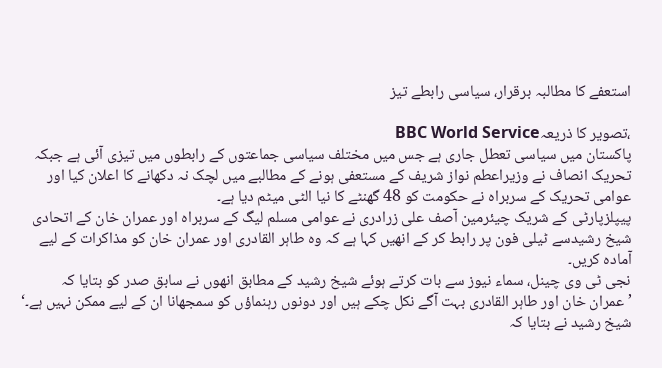استعفے کا مطالبہ برقرار، سیاسی رابطے تیز

،تصویر کا ذریعہBBC World Service
پاکستان میں سیاسی تعطل جاری ہے جس میں مختلف سیاسی جماعتوں کے رابطوں میں تیزی آئی ہے جبکہ تحریک انصاف نے وزیراعطم نواز شریف کے مستعفی ہونے کے مطالبے میں لچک نہ دکھانے کا اعلان کیا اور عوامی تحریک کے سربراہ نے حکومت کو 48 گھنٹے کا نیا الٹی میٹم دیا ہے۔
پیپلزپارٹی کے شریک چیئرمین آصف علی زرادری نے عوامی مسلم لیگ کے سربراہ اور عمران خان کے اتحادی شیخ رشیدسے ٹیلی فون پر رابط کر کے انھیں کہا ہے کہ وہ طاہر القادری اور عمران خان کو مذاکرات کے لیے آمادہ کریں۔
نجی ٹی وی چینل، سماء نیوز سے بات کرتے ہوئے شیخ رشید کے مطابق انھوں نے سابق صدر کو بتایا کہ ’عمران خان اور طاہر القادری بہت آگے نکل چکے ہیں اور دونوں رہنماؤں کو سمجھانا ان کے لیے ممکن نہیں ہے۔‘
شیخ رشید نے بتایا کہ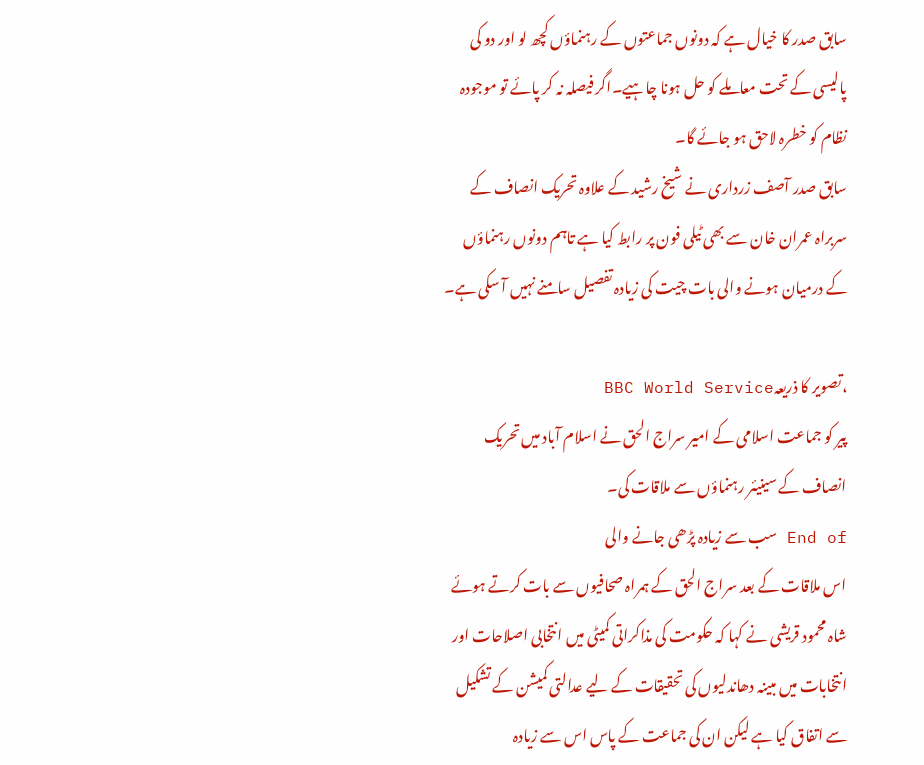سابق صدر کا خیال ہے کہ دونوں جماعتوں کے رہنماؤں کچھ لو اور دو کی پالیسی کے تحت معاملے کو حل ہونا چاہیے۔اگر فیصلہ نہ کر پائے تو موجودہ نظام کو خطرہ لاحق ہو جائے گا۔
سابق صدر آصف زرداری نے شیخ رشید کے علاوہ تحریک انصاف کے سربراہ عمران خان سے بھی ٹیلی فون پر رابط کیا ہے تاہم دونوں رہنماؤں کے درمیان ہونے والی بات چیت کی زیادہ تفصیل سامنے نہیں آ سکی ہے۔

،تصویر کا ذریعہBBC World Service
پیر کو جماعت اسلامی کے امیر سراج الحق نے اسلام آباد میں تحریک انصاف کے سینیئر رہنماؤں سے ملاقات کی۔
End of سب سے زیادہ پڑھی جانے والی
اس ملاقات کے بعد سراج الحق کے ہمراہ صحافیوں سے بات کرتے ہوئے شاہ محمود قریشی نے کہا کہ حکومت کی مذاکراتی کمیٹی میں انتخابی اصلاحات اور انتخابات میں مبینہ دھاندلیوں کی تحقیقات کے لیے عدالتی کمیشن کے تشکیل سے اتفاق کیا ہے لیکن ان کی جماعت کے پاس اس سے زیادہ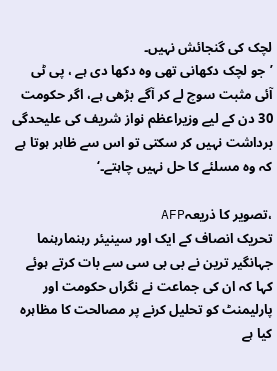لچک کی گنجائش نہیں۔
’جو لچک دکھانی تھی وہ دکھا دی ہے ، پی ٹی آئی مثبت سوچ لے کر آگے بڑھی ہے، اگر حکومت 30 دن کے لیے وزیراعظم نواز شریف کی علیحدگی برداشت نہیں کر سکتی تو اس سے ظاہر ہوتا ہے کہ وہ مسلئے کا حل نہیں چاہتے۔‘

،تصویر کا ذریعہAFP
تحریک انصاف کے ایک اور سینیئر رہنمارہنما جہانگیر ترین نے بی بی سی سے بات کرتے ہوئے کہا کہ ان کی جماعت نے نگراں حکومت اور پارلیمنٹ کو تحلیل کرنے پر مصالحت کا مظاہرہ کیا ہے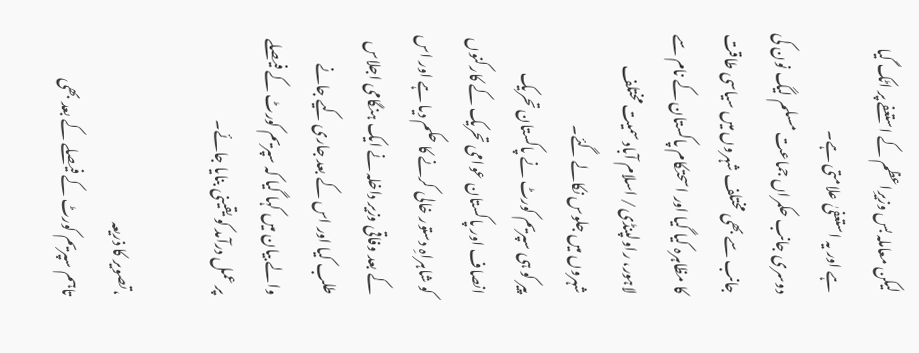لیکن معاملہ بس وزیرِاعظم کے استعفے پر اٹک گیا ہے اور یہ استعفیٰ علامتی ہے۔
دوسری جانب حکمراں جماعت مسلم لیگ نون کی جانب سے بھی مختلف شہروں میں سیاسی طاقت کا مظاہرہ کیا گیا اور اسحتکام پاکستان کے نام سے لاہور، راولپنڈی/ اسلام آباد سمیت مختلف شہروں میں جلوس نکالے گئے۔
پیر کو ہی سپریم کورٹ نے پاکستان تحریک انصاف اور پاکستان عوامی تحریک کے کارکنوں کو شاہراہِ دستور خالی کرنے کا حکم دیا ہے اور اس کے بعد وفاقی وزیر داخلہ نے ایک ہنگامی اجلاس طلب کیا اور اس کے بعد جاری کیے جانے والے بیان میں کہا گیا کہ سپریم کورٹ کے فیصلے پر عمل درآمد کو یقینی بنایا جائے۔

،تصویر کا ذریعہ
تاہم سپریم کورٹ کے فیصلے کے بعد بھی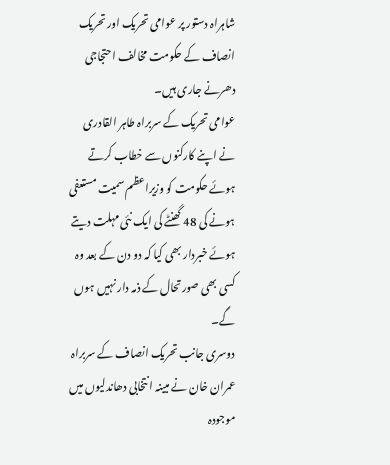شاہراہ دستور پر عوامی تحریک اور تحریک انصاف کے حکومت مخالف احتجاجی دھرنے جاری ہیں۔
عوامی تحریک کے سربراہ طاہر القادری نے اپنے کارکنوں سے خطاب کرتے ہوئے حکومت کو وزیراعظم سمیت مستعفی ہونے کی 48 گھنٹے کی ایک نئی مہلت دیتے ہوئے خبردار بھی کیا کہ دو دن کے بعد وہ کسی بھی صورتحال کے ذمہ دار نہیں ہوں گے۔
دوسری جانب تحریک انصاف کے سربراہ عمران خان نے مبینہ انتخابی دھاندلیوں میں موجودہ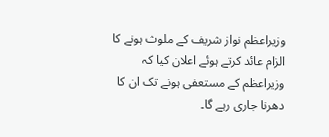وزیراعظم نواز شریف کے ملوث ہونے کا الزام عائد کرتے ہوئے اعلان کیا کہ وزیراعظم کے مستعفی ہونے تک ان کا دھرنا جاری رہے گا۔